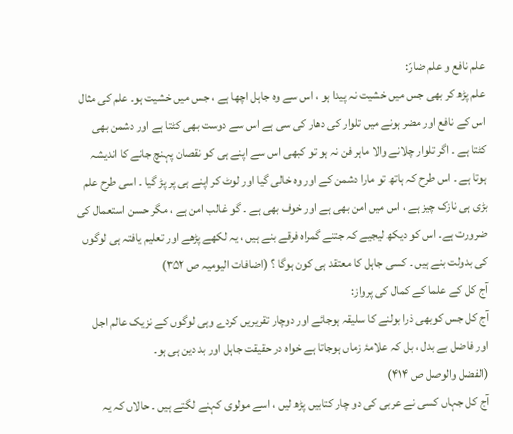علم نافع و علم ضارّ:
علم پڑھ کر بھی جس میں خشیت نہ پیدا ہو ، اس سے وہ جاہل اچھا ہے ، جس میں خشیت ہو۔ علم کی مثال اس کے نافع اور مضر ہونے میں تلوار کی دھار کی سی ہے اس سے دوست بھی کٹتا ہے اور دشمن بھی کٹتا ہے ۔ اگر تلوار چلانے والا ماہر فن نہ ہو تو کبھی اس سے اپنے ہی کو نقصان پہنچ جانے کا اندیشہ ہوتا ہے ۔ اس طرح کہ ہاتھ تو مارا دشمن کے اور وہ خالی گیا اور لوٹ کر اپنے ہی پر پڑ گیا ۔ اسی طرح علم بڑی ہی نازک چیز ہے ، اس میں امن بھی ہے اور خوف بھی ہے ۔ گو غالب امن ہے ، مگر حسن استعمال کی ضرورت ہے۔ اس کو دیکھ لیجیے کہ جتنے گمراہ فرقے بنے ہیں ، یہ لکھے پڑھے اور تعلیم یافتہ ہی لوگوں کی بدولت بنے ہیں ۔ کسی جاہل کا معتقد ہی کون ہوگا ؟ (اضافات الیومیہ ص ۳۵۲)
آج کل کے علما کے کمال کی پرواز:
آج کل جس کوبھی ذرا بولنے کا سلیقہ ہوجائے اور دوچار تقریریں کردے وہی لوگوں کے نزیک عالم اجل اور فاضل بے بدل ، بل کہ علامۂ زماں ہوجاتا ہے خواہ در حقیقت جاہل اور بد دین ہی ہو۔
(الفضل والوصل ص ۴۱۴)
آج کل جہاں کسی نے عربی کی دو چار کتابیں پڑھ لیں ، اسے مولوی کہنے لگتے ہیں ۔ حالاں کہ یہ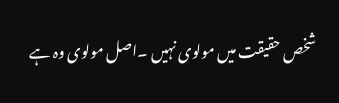شخص حقیقت میں مولوی نہیں ۔اصل مولوی وہ ہے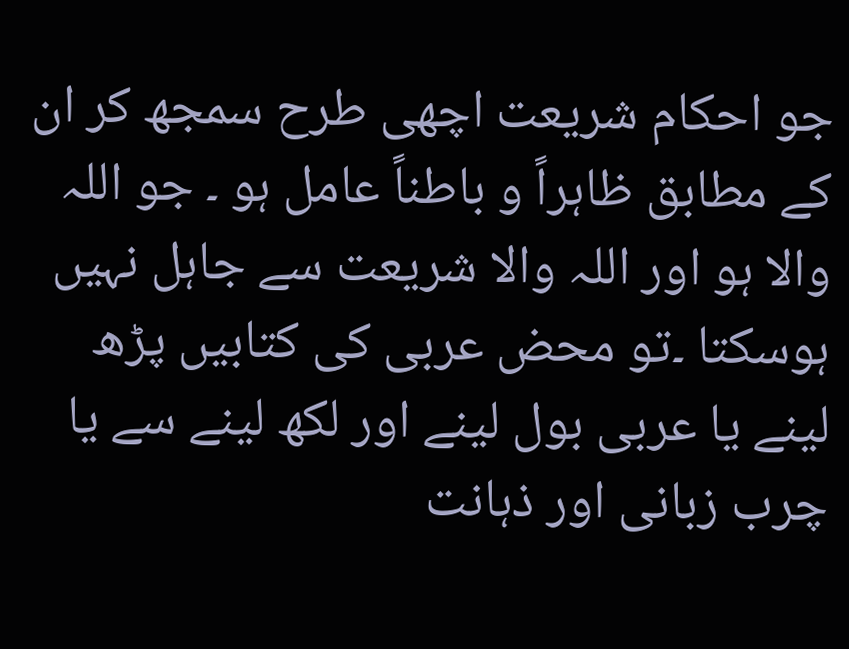جو احکام شریعت اچھی طرح سمجھ کر ان کے مطابق ظاہراً و باطناً عامل ہو ۔ جو اللہ والا ہو اور اللہ والا شریعت سے جاہل نہیں ہوسکتا ۔تو محض عربی کی کتابیں پڑھ لینے یا عربی بول لینے اور لکھ لینے سے یا چرب زبانی اور ذہانت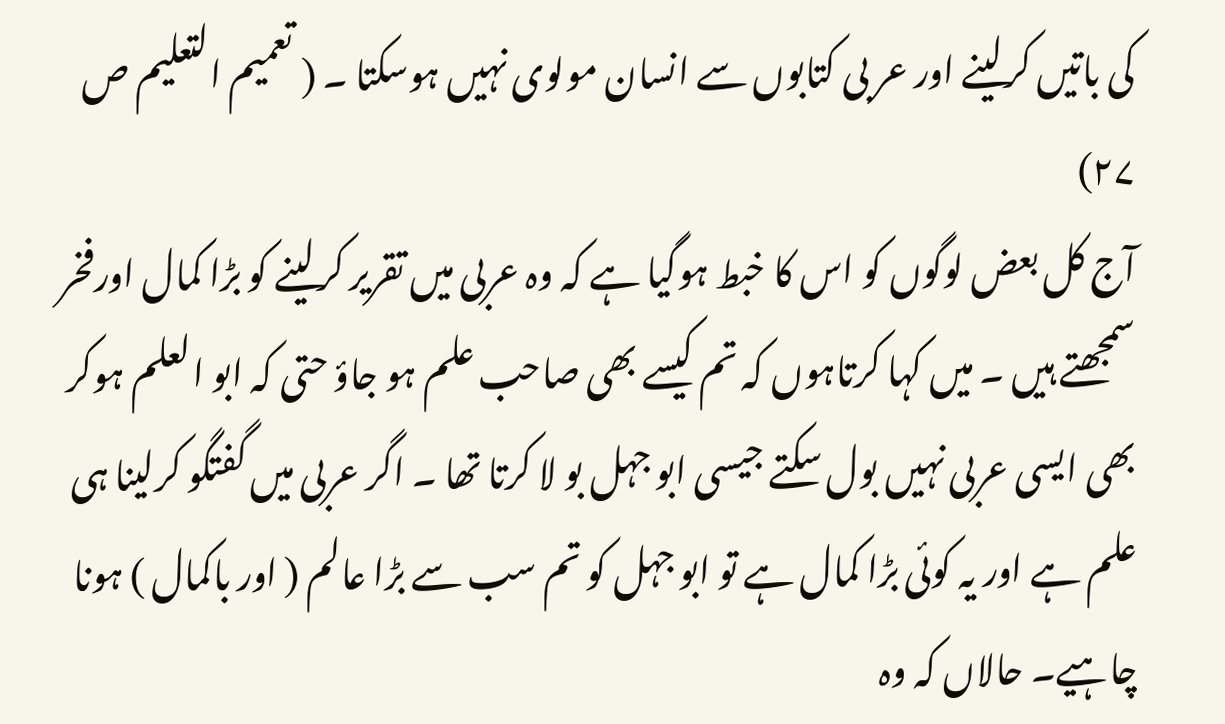کی باتیں کرلینے اور عر بی کتابوں سے انسان مولوی نہیں ہوسکتا ۔ ( تعمیم التعلیم ص ۲۷)
آج کل بعض لوگوں کو اس کا خبط ہوگیا ہے کہ وہ عربی میں تقریر کرلینے کو بڑا کمال اورفخر سمجھتے ہیں ۔ میں کہا کرتاہوں کہ تم کیسے بھی صاحب علم ہو جاؤ حتی کہ ابو العلم ہوکر بھی ایسی عربی نہیں بول سکتے جیسی ابو جہل بو لا کرتا تھا ۔ اگر عربی میں گفتگو کرلینا ہی علم ہے اور یہ کوئی بڑا کمال ہے تو ابو جہل کو تم سب سے بڑا عالم ( اور باکمال ) ہونا چاہیے۔ حالاں کہ وہ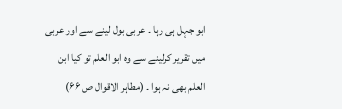ابو جہل ہی رہا ۔ عربی بول لینے سے اور عربی میں تقریر کرلینے سے وہ ابو العلم تو کیا ابن العلم بھی نہ ہوا ۔ (مطاہر الاقوال ص ۶۶)